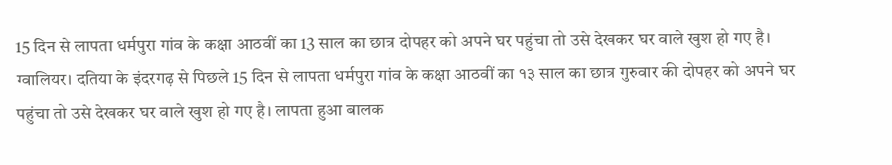15 दिन से लापता धर्मपुरा गांव के कक्षा आठवीं का 13 साल का छात्र दोपहर को अपने घर पहुंचा तो उसे देखकर घर वाले खुश हो गए है।
ग्वालियर। दतिया के इंदरगढ़ से पिछले 15 दिन से लापता धर्मपुरा गांव के कक्षा आठवीं का १३ साल का छात्र गुरुवार की दोपहर को अपने घर पहुंचा तो उसे देखकर घर वाले खुश हो गए है। लापता हुआ बालक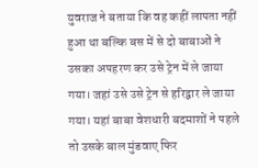युवराज ने बताया कि वह कहीं लापता नहीं हुआ था बल्कि बस में से दो बाबाओं ने उसका अपहरण कर उसे ट्रेन में ले जाया गया। जहां उसे उसे ट्रेन से हरिद्वार ले जाया गया। यहां बाबा वेशधारी बदमाशों ने पहले तो उसके बाल मुंडवाए फिर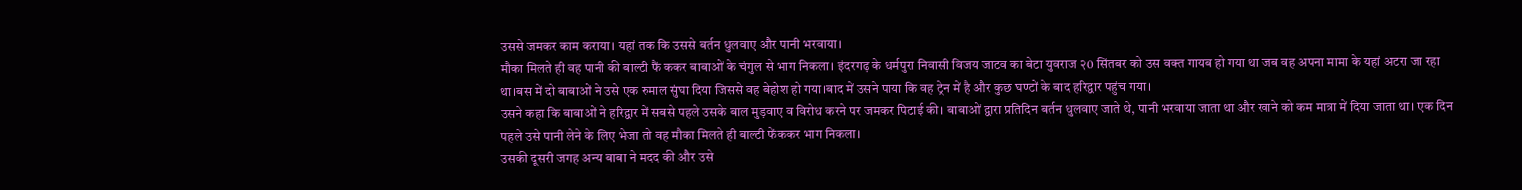उससे जमकर काम कराया। यहां तक कि उससे बर्तन धुलवाए और पानी भरवाया।
मौका मिलते ही वह पानी की बाल्टी फैं ककर बाबाओं के चंगुल से भाग निकला। इंदरगढ़ के धर्मपुरा निवासी विजय जाटव का बेटा युवराज २0 सिंतबर को उस वक्त गायब हो गया था जब वह अपना मामा के यहां अटरा जा रहा था।बस में दो बाबाओं ने उसे एक रुमाल सुंघा दिया जिससे वह बेहोश हो गया।बाद में उसने पाया कि वह ट्रेन में है और कुछ घण्टों के बाद हरिद्वार पहुंच गया।
उसने कहा कि बाबाओं ने हरिद्वार में सबसे पहले उसके बाल मुड़वाए व विरोध करने पर जमकर पिटाई की। बाबाओं द्वारा प्रतिदिन बर्तन धुलवाए जाते थे, पानी भरवाया जाता था और खाने को कम मात्रा में दिया जाता था। एक दिन पहले उसे पानी लेने के लिए भेजा तो वह मौका मिलते ही बाल्टी फेंककर भाग निकला।
उसकी दूसरी जगह अन्य बाबा ने मदद की और उसे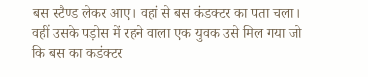बस स्टैण्ड लेकर आए। वहां से बस कंडक्टर का पता चला। वहीं उसके पड़ोस में रहने वाला एक युवक उसे मिल गया जो कि बस का कडंक्टर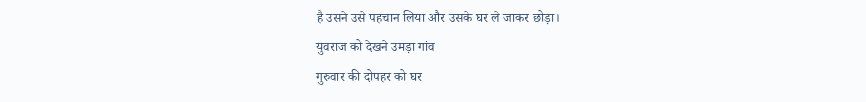है उसने उसे पहचान लिया और उसके घर ले जाकर छोड़ा।
युवराज को देखने उमड़ा गांव
गुरुवार की दोपहर को घर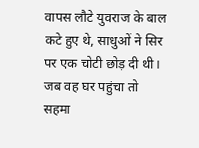वापस लौटे युवराज के बाल कटे हुए थे, साधुओं ने सिर पर एक चोटी छोड़ दी थी। जब वह घर पहुंचा तो सहमा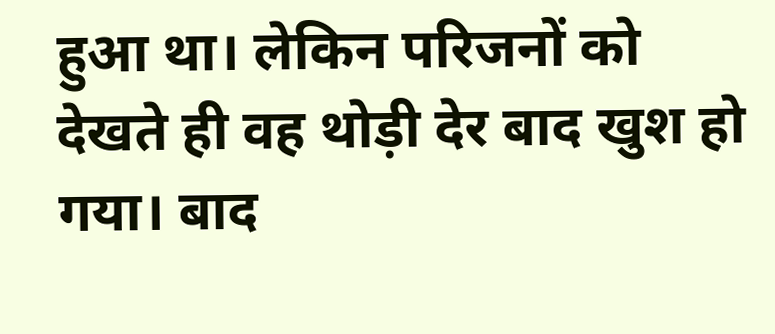हुआ था। लेकिन परिजनों को देखते ही वह थोड़ी देर बाद खुश हो गया। बाद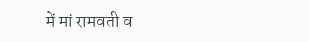में मां रामवती व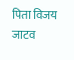पिता विजय जाटव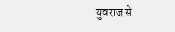युवराज से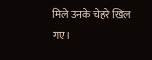मिले उनके चेहरे खिल गए।